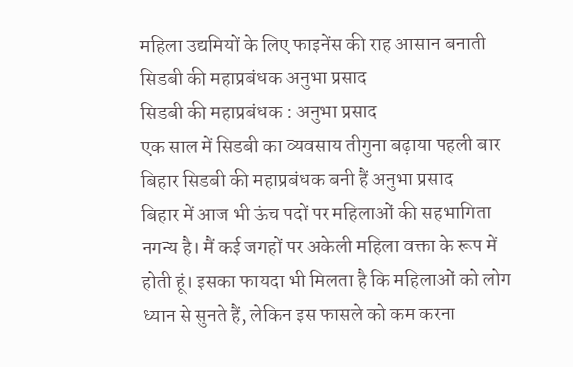महिला उद्यमियों के लिए फाइनेंस की राह आसान बनाती सिडबी की महाप्रबंधक अनुभा प्रसाद
सिडबी की महाप्रबंधक : अनुभा प्रसाद
एक साल में सिडबी का व्यवसाय तीगुना बढ़ाया पहली बार बिहार सिडबी की महाप्रबंधक बनी हैं अनुभा प्रसाद
बिहार में आज भी ऊंच पदों पर महिलाओं की सहभागिता नगन्य है। मैं कई जगहों पर अकेली महिला वक्ता के रूप में होती हूं। इसका फायदा भी मिलता है कि महिलाओं को लोग ध्यान से सुनते हैं, लेकिन इस फासले को कम करना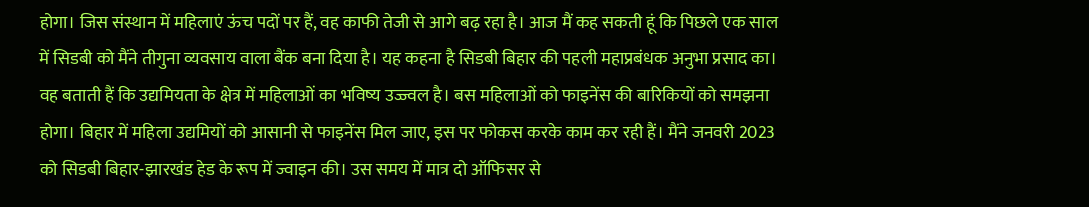होगा। जिस संस्थान में महिलाएं ऊंच पदों पर हैं, वह काफी तेजी से आगे बढ़ रहा है। आज मैं कह सकती हूं कि पिछले एक साल में सिडबी को मैंने तीगुना व्यवसाय वाला बैंक बना दिया है। यह कहना है सिडबी बिहार की पहली महाप्रबंधक अनुभा प्रसाद का। वह बताती हैं कि उद्यमियता के क्षेत्र में महिलाओं का भविष्य उज्ज्वल है। बस महिलाओं को फाइनेंस की बारिकियों को समझना होगा। बिहार में महिला उद्यमियों को आसानी से फाइनेंस मिल जाए, इस पर फोकस करके काम कर रही हैं। मैंने जनवरी 2023 को सिडबी बिहार-झारखंड हेड के रूप में ज्वाइन की। उस समय में मात्र दो ऑफिसर से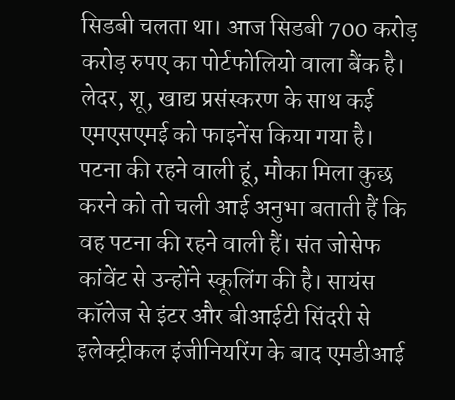सिडबी चलता था। आज सिडबी 700 करोड़ करोड़ रुपए का पोर्टफोलियो वाला बैंक है। लेदर, शू, खाद्य प्रसंस्करण के साथ कई एमएसएमई को फाइनेंस किया गया है।
पटना की रहने वाली हूं, मौका मिला कुछ करने को तो चली आई अनुभा बताती हैं कि वह पटना की रहने वाली हैं। संत जोसेफ कांवेंट से उन्होंने स्कूलिंग की है। सायंस कॉलेज से इंटर और बीआईटी सिंदरी से इलेक्ट्रीकल इंजीनियरिंग के बाद एमडीआई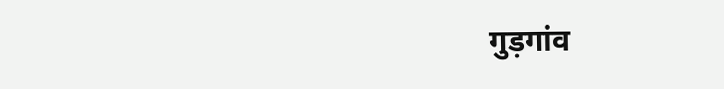गुड़गांव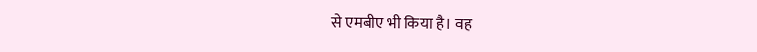से एमबीए भी किया है। वह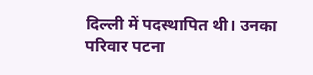दिल्ली में पदस्थापित थी। उनका परिवार पटना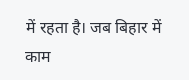में रहता है। जब बिहार में काम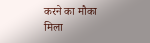करने का मौका मिला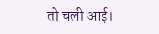तो चली आई।